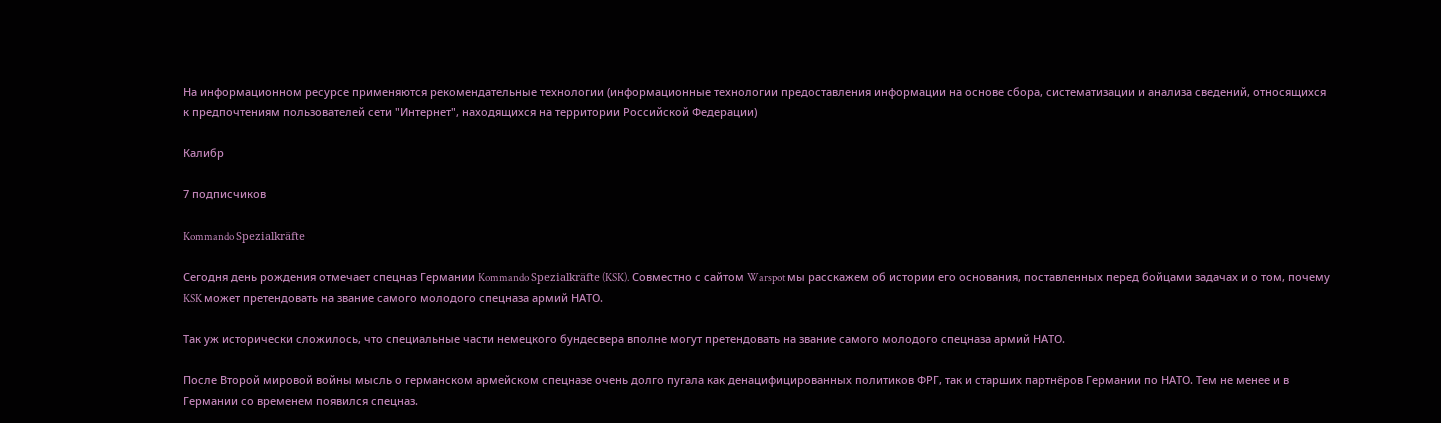На информационном ресурсе применяются рекомендательные технологии (информационные технологии предоставления информации на основе сбора, систематизации и анализа сведений, относящихся к предпочтениям пользователей сети "Интернет", находящихся на территории Российской Федерации)

Калибр

7 подписчиков

Kommando Spezialkräfte

Сегодня день рождения отмечает спецназ Германии Kommando Spezialkräfte (KSK). Совместно с сайтом Warspot мы расскажем об истории его основания, поставленных перед бойцами задачах и о том, почему KSK может претендовать на звание самого молодого спецназа армий НАТО.

Так уж исторически сложилось, что специальные части немецкого бундесвера вполне могут претендовать на звание самого молодого спецназа армий НАТО.

После Второй мировой войны мысль о германском армейском спецназе очень долго пугала как денацифицированных политиков ФРГ, так и старших партнёров Германии по НАТО. Тем не менее и в Германии со временем появился спецназ.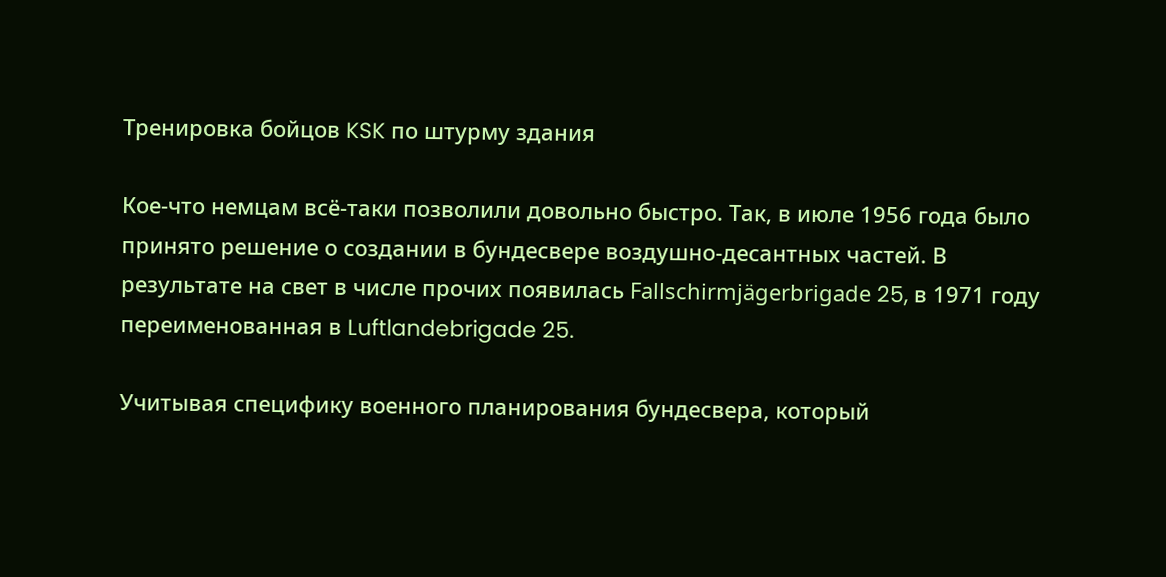Тренировка бойцов KSK по штурму здания

Кое-что немцам всё-таки позволили довольно быстро. Так, в июле 1956 года было принято решение о создании в бундесвере воздушно-десантных частей. В результате на свет в числе прочих появилась Fallschirmjägerbrigade 25, в 1971 году переименованная в Luftlandebrigade 25.

Учитывая специфику военного планирования бундесвера, который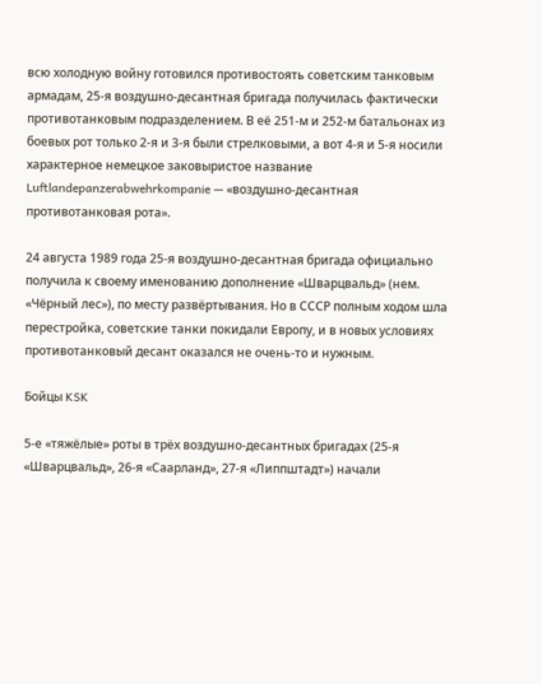всю холодную войну готовился противостоять советским танковым армадам, 25-я воздушно-десантная бригада получилась фактически противотанковым подразделением. В её 251-м и 252-м батальонах из боевых рот только 2-я и 3-я были стрелковыми, а вот 4-я и 5-я носили характерное немецкое заковыристое название Luftlandepanzerabwehrkompanie — «воздушно-десантная противотанковая рота».

24 августа 1989 года 25-я воздушно-десантная бригада официально получила к своему именованию дополнение «Шварцвальд» (нем. «Чёрный лес»), по месту развёртывания. Но в СССР полным ходом шла перестройка, советские танки покидали Европу, и в новых условиях противотанковый десант оказался не очень-то и нужным.

Бойцы KSK

5-е «тяжёлые» роты в трёх воздушно-десантных бригадах (25-я «Шварцвальд», 26-я «Саарланд», 27-я «Липпштадт») начали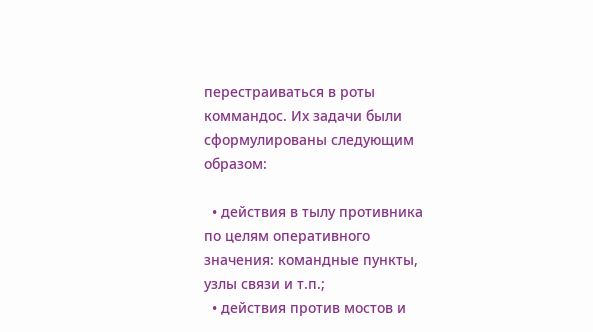перестраиваться в роты коммандос. Их задачи были сформулированы следующим образом:

  • действия в тылу противника по целям оперативного значения: командные пункты, узлы связи и т.п.;
  • действия против мостов и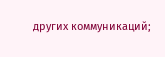других коммуникаций;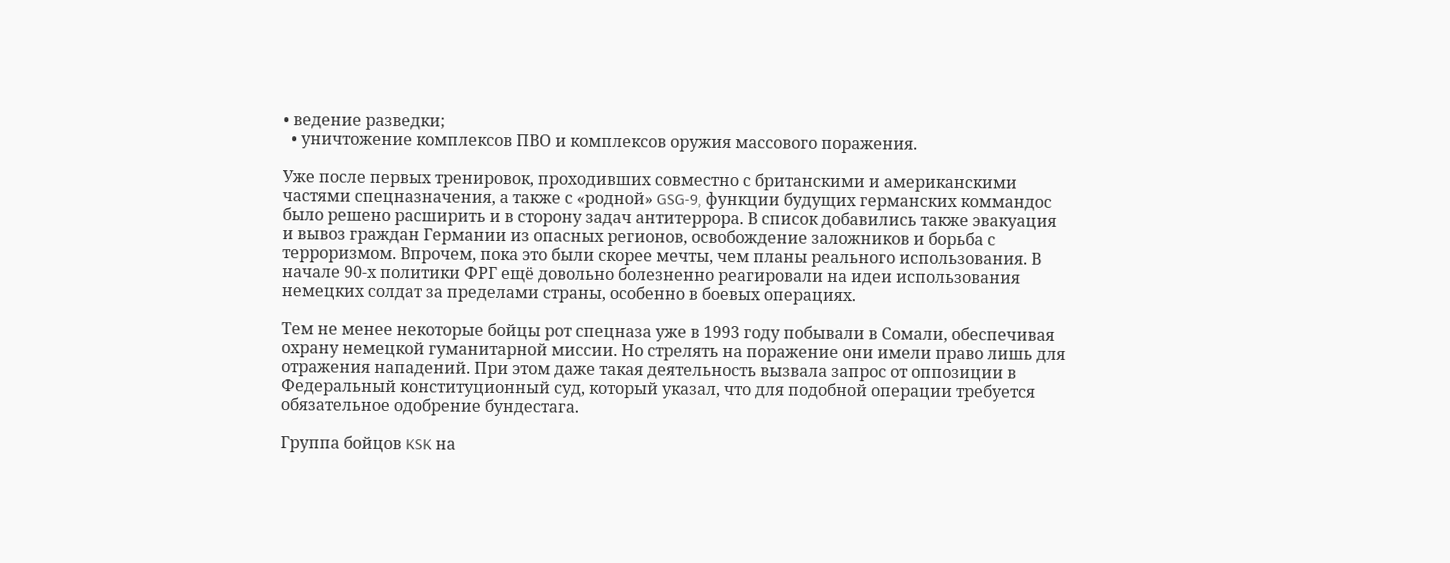• ведение разведки;
  • уничтожение комплексов ПВО и комплексов оружия массового поражения.

Уже после первых тренировок, проходивших совместно с британскими и американскими частями спецназначения, а также с «родной» GSG-9, функции будущих германских коммандос было решено расширить и в сторону задач антитеррора. В список добавились также эвакуация и вывоз граждан Германии из опасных регионов, освобождение заложников и борьба с терроризмом. Впрочем, пока это были скорее мечты, чем планы реального использования. В начале 90-х политики ФРГ ещё довольно болезненно реагировали на идеи использования немецких солдат за пределами страны, особенно в боевых операциях.

Тем не менее некоторые бойцы рот спецназа уже в 1993 году побывали в Сомали, обеспечивая охрану немецкой гуманитарной миссии. Но стрелять на поражение они имели право лишь для отражения нападений. При этом даже такая деятельность вызвала запрос от оппозиции в Федеральный конституционный суд, который указал, что для подобной операции требуется обязательное одобрение бундестага.

Группа бойцов KSK на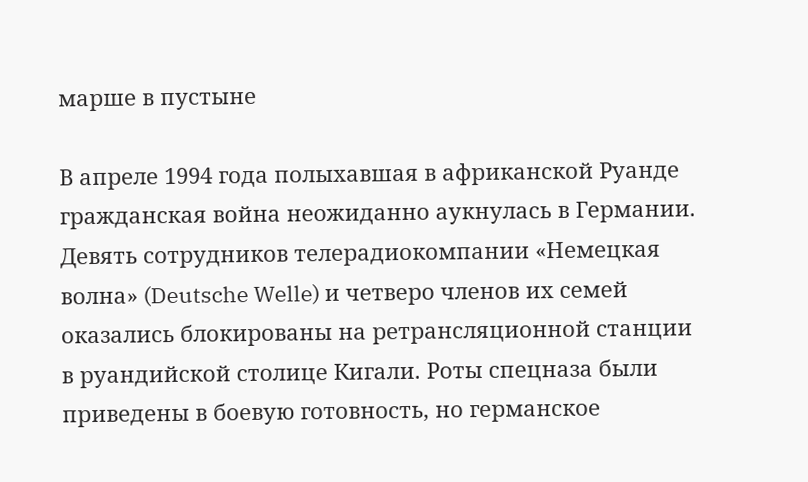марше в пустыне

В апреле 1994 года полыхавшая в африканской Руанде гражданская война неожиданно аукнулась в Германии. Девять сотрудников телерадиокомпании «Немецкая волна» (Deutsche Welle) и четверо членов их семей оказались блокированы на ретрансляционной станции в руандийской столице Кигали. Роты спецназа были приведены в боевую готовность, но германское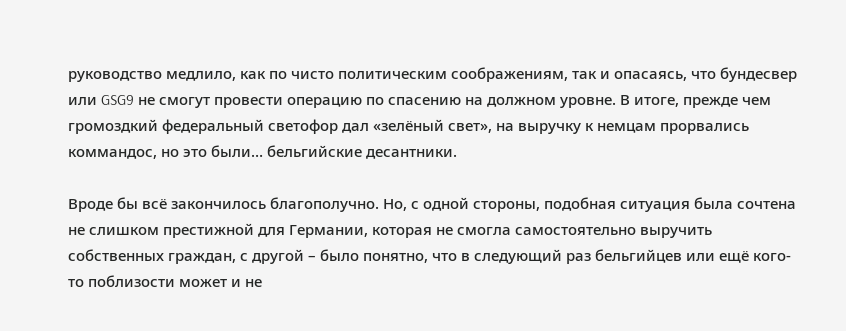руководство медлило, как по чисто политическим соображениям, так и опасаясь, что бундесвер или GSG9 не смогут провести операцию по спасению на должном уровне. В итоге, прежде чем громоздкий федеральный светофор дал «зелёный свет», на выручку к немцам прорвались коммандос, но это были… бельгийские десантники.

Вроде бы всё закончилось благополучно. Но, с одной стороны, подобная ситуация была сочтена не слишком престижной для Германии, которая не смогла самостоятельно выручить собственных граждан, с другой – было понятно, что в следующий раз бельгийцев или ещё кого-то поблизости может и не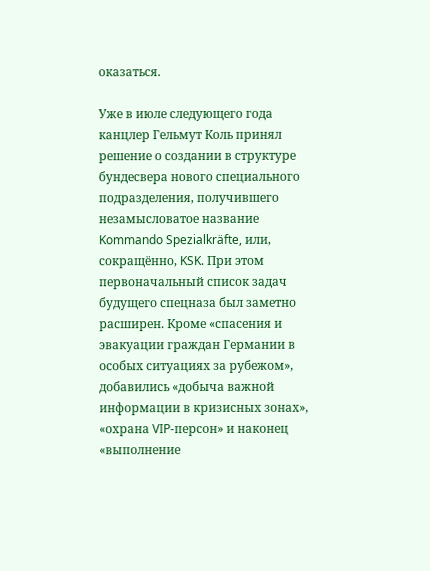оказаться.

Уже в июле следующего года канцлер Гельмут Коль принял решение о создании в структуре бундесвера нового специального подразделения, получившего незамысловатое название Kommando Spezialkräfte, или, сокращённо, KSK. При этом первоначальный список задач будущего спецназа был заметно расширен. Кроме «спасения и эвакуации граждан Германии в особых ситуациях за рубежом», добавились «добыча важной информации в кризисных зонах», «охрана VIP-персон» и наконец «выполнение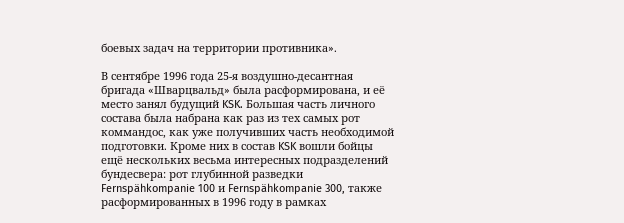боевых задач на территории противника».

В сентябре 1996 года 25-я воздушно-десантная бригада «Шварцвальд» была расформирована, и её место занял будущий KSK. Большая часть личного состава была набрана как раз из тех самых рот коммандос, как уже получивших часть необходимой подготовки. Кроме них в состав KSK вошли бойцы ещё нескольких весьма интересных подразделений бундесвера: рот глубинной разведки Fernspähkompanie 100 и Fernspähkompanie 300, также расформированных в 1996 году в рамках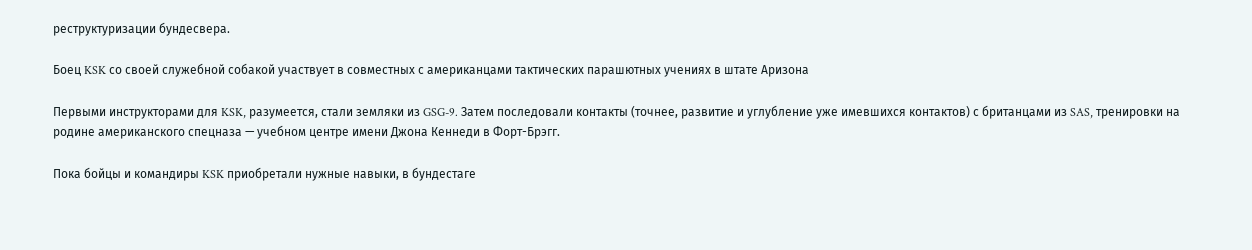реструктуризации бундесвера.

Боец KSK со своей служебной собакой участвует в совместных с американцами тактических парашютных учениях в штате Аризона

Первыми инструкторами для KSK, разумеется, стали земляки из GSG-9. Затем последовали контакты (точнее, развитие и углубление уже имевшихся контактов) с британцами из SAS, тренировки на родине американского спецназа — учебном центре имени Джона Кеннеди в Форт-Брэгг.

Пока бойцы и командиры KSK приобретали нужные навыки, в бундестаге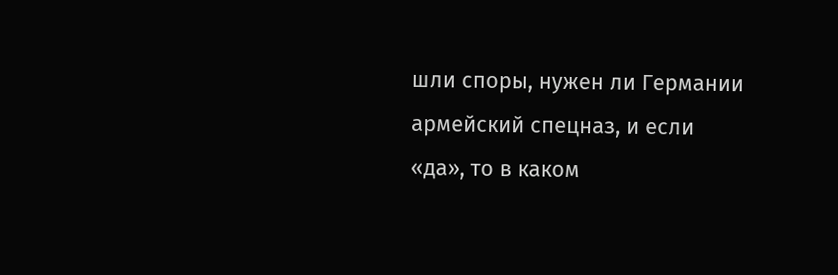шли споры, нужен ли Германии армейский спецназ, и если «да», то в каком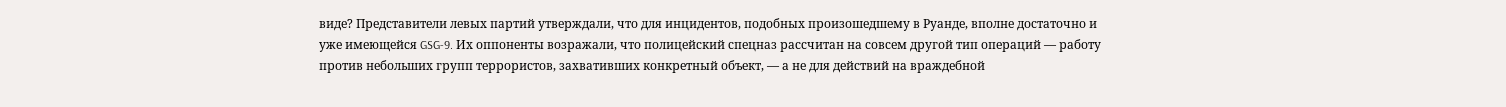виде? Представители левых партий утверждали, что для инцидентов, подобных произошедшему в Руанде, вполне достаточно и уже имеющейся GSG-9. Их оппоненты возражали, что полицейский спецназ рассчитан на совсем другой тип операций — работу против небольших групп террористов, захвативших конкретный объект, — а не для действий на враждебной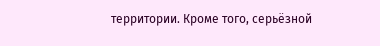территории. Кроме того, серьёзной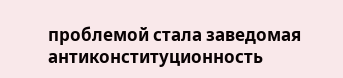проблемой стала заведомая антиконституционность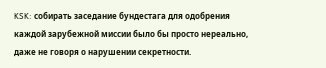KSK: собирать заседание бундестага для одобрения каждой зарубежной миссии было бы просто нереально, даже не говоря о нарушении секретности.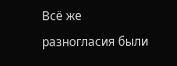Всё же разногласия были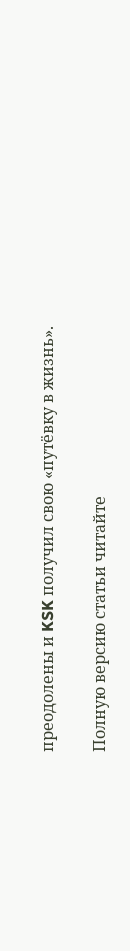преодолены и KSK получил свою «путёвку в жизнь».

Полную версию статьи читайте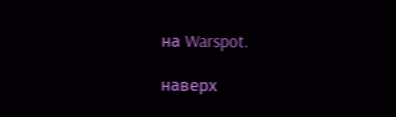на Warspot.

наверх